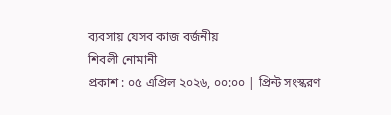ব্যবসায় যেসব কাজ বর্জনীয়
শিবলী নোমানী
প্রকাশ : ০৫ এপ্রিল ২০২৬, ০০:০০ | প্রিন্ট সংস্করণ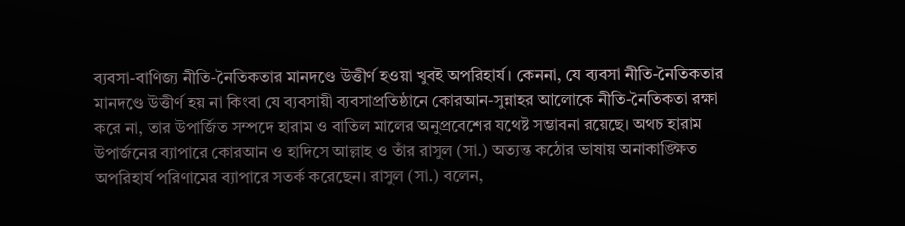ব্যবসা-বাণিজ্য নীতি-নৈতিকতার মানদণ্ডে উত্তীর্ণ হওয়া খুবই অপরিহার্য। কেননা, যে ব্যবসা নীতি-নৈতিকতার মানদণ্ডে উত্তীর্ণ হয় না কিংবা যে ব্যবসায়ী ব্যবসাপ্রতিষ্ঠানে কোরআন-সুন্নাহর আলোকে নীতি-নৈতিকতা রক্ষা করে না, তার উপার্জিত সম্পদে হারাম ও বাতিল মালের অনুপ্রবেশের যথেষ্ট সম্ভাবনা রয়েছে। অথচ হারাম উপার্জনের ব্যাপারে কোরআন ও হাদিসে আল্লাহ ও তাঁর রাসুল (সা.) অত্যন্ত কঠোর ভাষায় অনাকাঙ্ক্ষিত অপরিহার্য পরিণামের ব্যাপারে সতর্ক করেছেন। রাসুল (সা.) বলেন,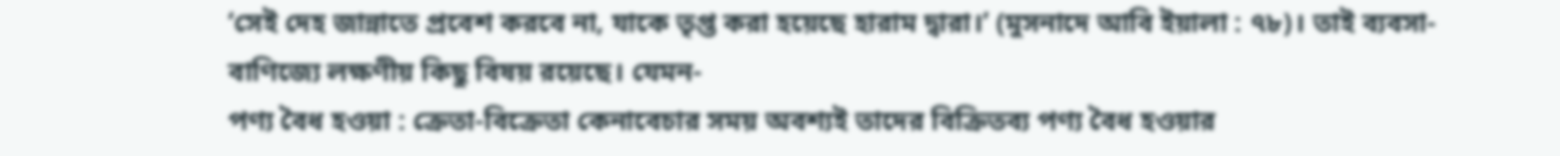‘সেই দেহ জান্নাতে প্রবেশ করবে না, যাকে তৃপ্ত করা হয়েছে হারাম দ্বারা।’ (মুসনাদে আবি ইয়ালা : ৭৮)। তাই ব্যবসা-বাণিজ্যে লক্ষণীয় কিছু বিষয় রয়েছে। যেমন-
পণ্য বৈধ হওয়া : ক্রেতা-বিক্রেতা কেনাবেচার সময় অবশ্যই তাদের বিক্রিতব্য পণ্য বৈধ হওয়ার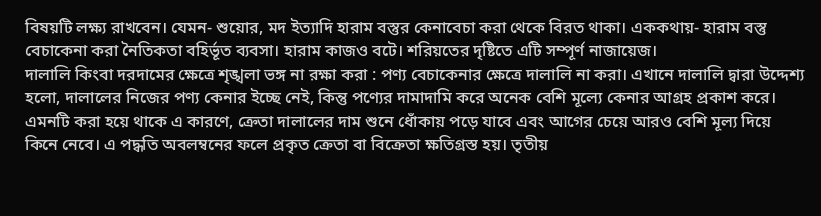বিষয়টি লক্ষ্য রাখবেন। যেমন- শুয়োর, মদ ইত্যাদি হারাম বস্তুর কেনাবেচা করা থেকে বিরত থাকা। এককথায়- হারাম বস্তু বেচাকেনা করা নৈতিকতা বহির্ভূত ব্যবসা। হারাম কাজও বটে। শরিয়তের দৃষ্টিতে এটি সম্পূর্ণ নাজায়েজ।
দালালি কিংবা দরদামের ক্ষেত্রে শৃঙ্খলা ভঙ্গ না রক্ষা করা : পণ্য বেচাকেনার ক্ষেত্রে দালালি না করা। এখানে দালালি দ্বারা উদ্দেশ্য হলো, দালালের নিজের পণ্য কেনার ইচ্ছে নেই, কিন্তু পণ্যের দামাদামি করে অনেক বেশি মূল্যে কেনার আগ্রহ প্রকাশ করে। এমনটি করা হয়ে থাকে এ কারণে, ক্রেতা দালালের দাম শুনে ধোঁকায় পড়ে যাবে এবং আগের চেয়ে আরও বেশি মূল্য দিয়ে কিনে নেবে। এ পদ্ধতি অবলম্বনের ফলে প্রকৃত ক্রেতা বা বিক্রেতা ক্ষতিগ্রস্ত হয়। তৃতীয়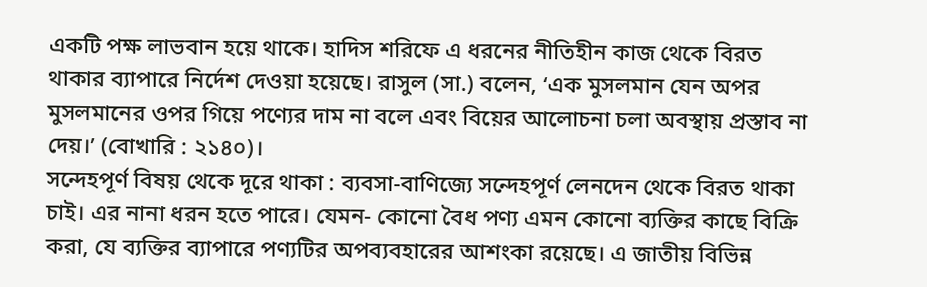একটি পক্ষ লাভবান হয়ে থাকে। হাদিস শরিফে এ ধরনের নীতিহীন কাজ থেকে বিরত থাকার ব্যাপারে নির্দেশ দেওয়া হয়েছে। রাসুল (সা.) বলেন, ‘এক মুসলমান যেন অপর মুসলমানের ওপর গিয়ে পণ্যের দাম না বলে এবং বিয়ের আলোচনা চলা অবস্থায় প্রস্তাব না দেয়।’ (বোখারি : ২১৪০)।
সন্দেহপূর্ণ বিষয় থেকে দূরে থাকা : ব্যবসা-বাণিজ্যে সন্দেহপূর্ণ লেনদেন থেকে বিরত থাকা চাই। এর নানা ধরন হতে পারে। যেমন- কোনো বৈধ পণ্য এমন কোনো ব্যক্তির কাছে বিক্রি করা, যে ব্যক্তির ব্যাপারে পণ্যটির অপব্যবহারের আশংকা রয়েছে। এ জাতীয় বিভিন্ন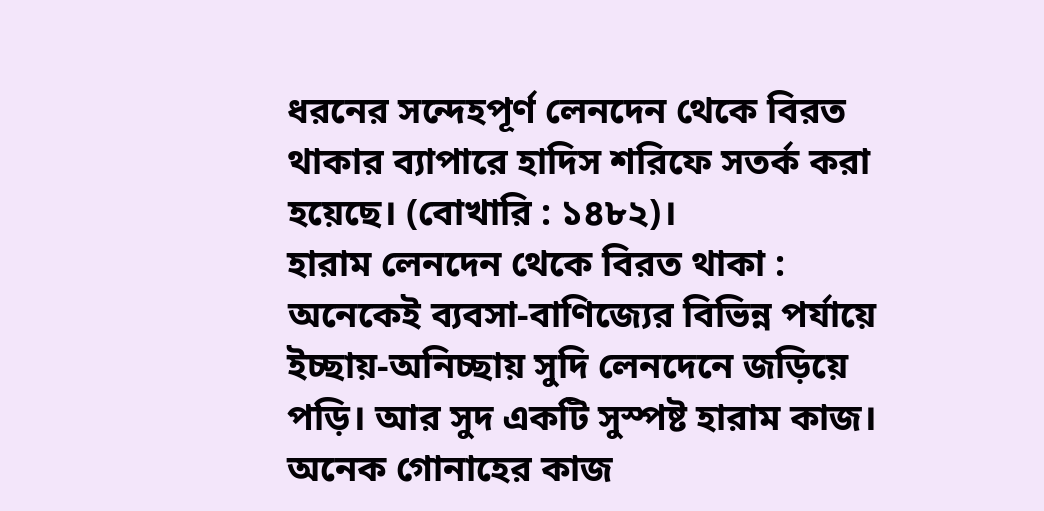ধরনের সন্দেহপূর্ণ লেনদেন থেকে বিরত থাকার ব্যাপারে হাদিস শরিফে সতর্ক করা হয়েছে। (বোখারি : ১৪৮২)।
হারাম লেনদেন থেকে বিরত থাকা : অনেকেই ব্যবসা-বাণিজ্যের বিভিন্ন পর্যায়ে ইচ্ছায়-অনিচ্ছায় সুদি লেনদেনে জড়িয়ে পড়ি। আর সুদ একটি সুস্পষ্ট হারাম কাজ। অনেক গোনাহের কাজ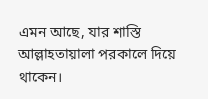এমন আছে, যার শাস্তি আল্লাহতায়ালা পরকালে দিয়ে থাকেন।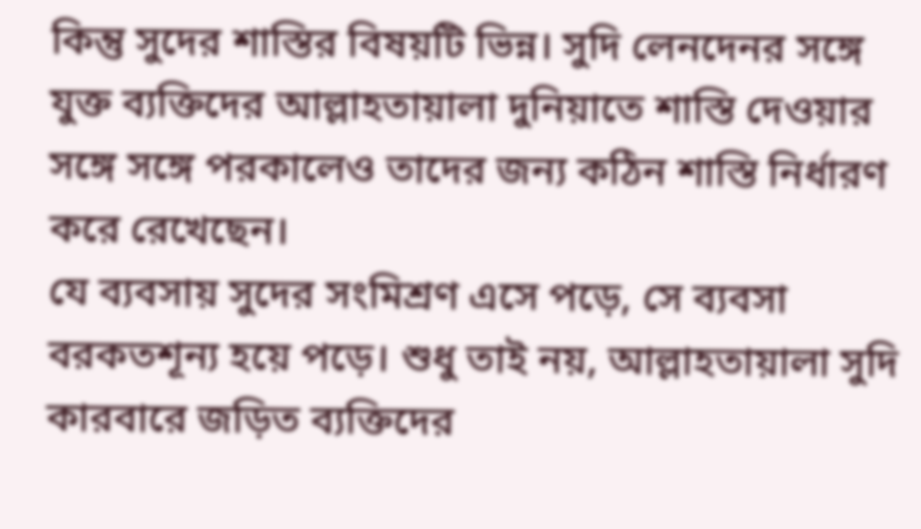কিন্তু সুদের শাস্তির বিষয়টি ভিন্ন। সুদি লেনদেনর সঙ্গে যুক্ত ব্যক্তিদের আল্লাহতায়ালা দুনিয়াতে শাস্তি দেওয়ার সঙ্গে সঙ্গে পরকালেও তাদের জন্য কঠিন শাস্তি নির্ধারণ করে রেখেছেন।
যে ব্যবসায় সুদের সংমিশ্রণ এসে পড়ে, সে ব্যবসা বরকতশূন্য হয়ে পড়ে। শুধু তাই নয়, আল্লাহতায়ালা সুদি কারবারে জড়িত ব্যক্তিদের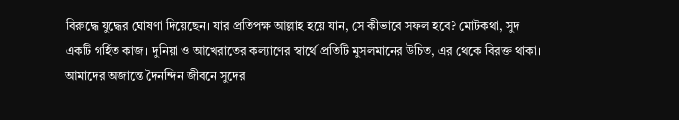বিরুদ্ধে যুদ্ধের ঘোষণা দিয়েছেন। যার প্রতিপক্ষ আল্লাহ হয়ে যান, সে কীভাবে সফল হবে? মোটকথা, সুদ একটি গর্হিত কাজ। দুনিয়া ও আখেরাতের কল্যাণের স্বার্থে প্রতিটি মুসলমানের উচিত, এর থেকে বিরক্ত থাকা। আমাদের অজান্তে দৈনন্দিন জীবনে সুদের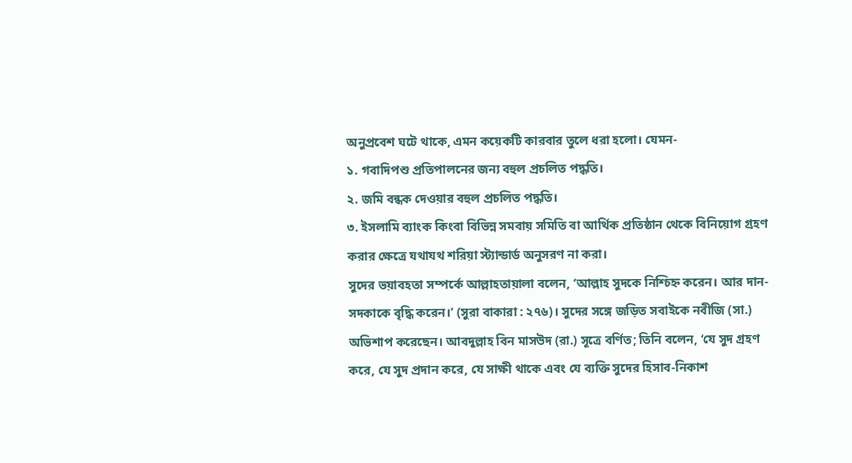অনুপ্রবেশ ঘটে থাকে, এমন কয়েকটি কারবার তুলে ধরা হলো। যেমন-
১. গবাদিপশু প্রতিপালনের জন্য বহুল প্রচলিত পদ্ধতি।
২. জমি বন্ধক দেওয়ার বহুল প্রচলিত পদ্ধতি।
৩. ইসলামি ব্যাংক কিংবা বিভিন্ন সমবায় সমিতি বা আর্থিক প্রতিষ্ঠান থেকে বিনিয়োগ গ্রহণ করার ক্ষেত্রে যথাযথ শরিয়া স্ট্যান্ডার্ড অনুসরণ না করা।
সুদের ভয়াবহতা সম্পর্কে আল্লাহতায়ালা বলেন, ‘আল্লাহ সুদকে নিশ্চিহ্ন করেন। আর দান-সদকাকে বৃদ্ধি করেন।’ (সুরা বাকারা : ২৭৬)। সুদের সঙ্গে জড়িত সবাইকে নবীজি (সা.) অভিশাপ করেছেন। আবদুল্লাহ বিন মাসউদ (রা.) সূত্রে বর্ণিত; তিনি বলেন, ‘যে সুদ গ্রহণ করে, যে সুদ প্রদান করে, যে সাক্ষী থাকে এবং যে ব্যক্তি সুদের হিসাব-নিকাশ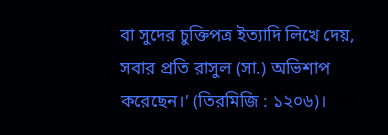বা সুদের চুক্তিপত্র ইত্যাদি লিখে দেয়, সবার প্রতি রাসুল (সা.) অভিশাপ করেছেন।’ (তিরমিজি : ১২০৬)।